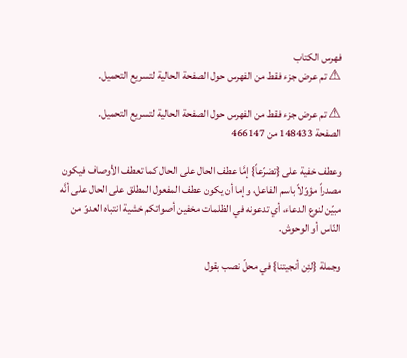فهرس الكتاب
⚠ تم عرض جزء فقط من الفهرس حول الصفحة الحالية لتسريع التحميل.

⚠ تم عرض جزء فقط من الفهرس حول الصفحة الحالية لتسريع التحميل.
الصفحة 148433 من 466147

وعطف خفية على {تضرّعاً} إمَّا عطف الحال على الحال كما تعطف الأوصاف فيكون مصدراً مؤوّلاً باسم الفاعل، وإما أن يكون عطف المفعول المطلق على الحال على أنَّه مبيّن لنوع الدعاء، أي تدعونه في الظلمات مخفين أصواتكم خشية انتباه العدوّ من النّاس أو الوحوش.

وجملة {لئِن أنجيتنا} في محلّ نصب بقول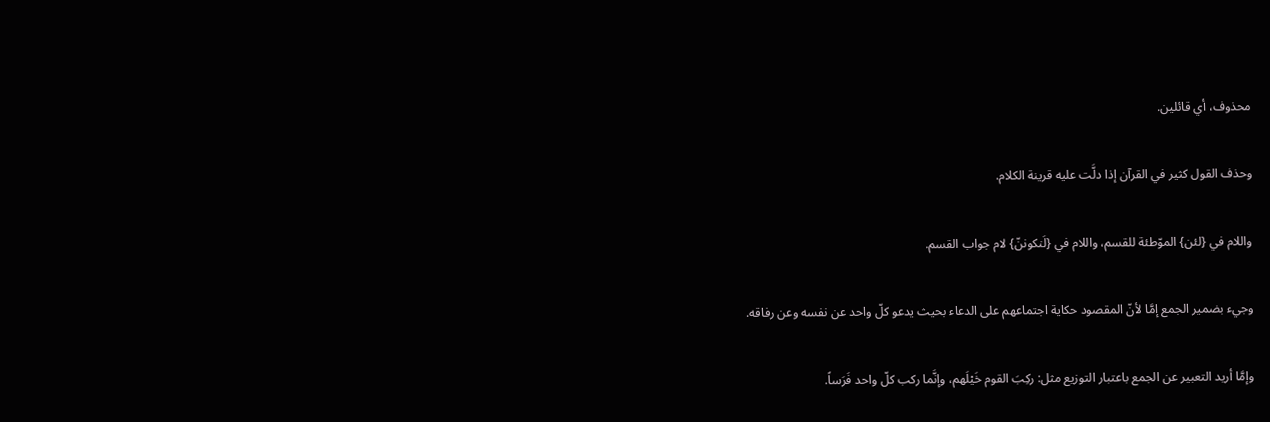محذوف، أي قائلين.

وحذف القول كثير في القرآن إذا دلَّت عليه قرينة الكلام.

واللام في {لئن} الموّطئة للقسم، واللام في {لَنكوننّ} لام جواب القسم.

وجيء بضمير الجمع إمَّا لأنّ المقصود حكاية اجتماعهم على الدعاء بحيث يدعو كلّ واحد عن نفسه وعن رفاقه.

وإمَّا أريد التعبير عن الجمع باعتبار التوزيع مثل: ركِبَ القوم خَيْلَهم، وإنَّما ركب كلّ واحد فَرَساً.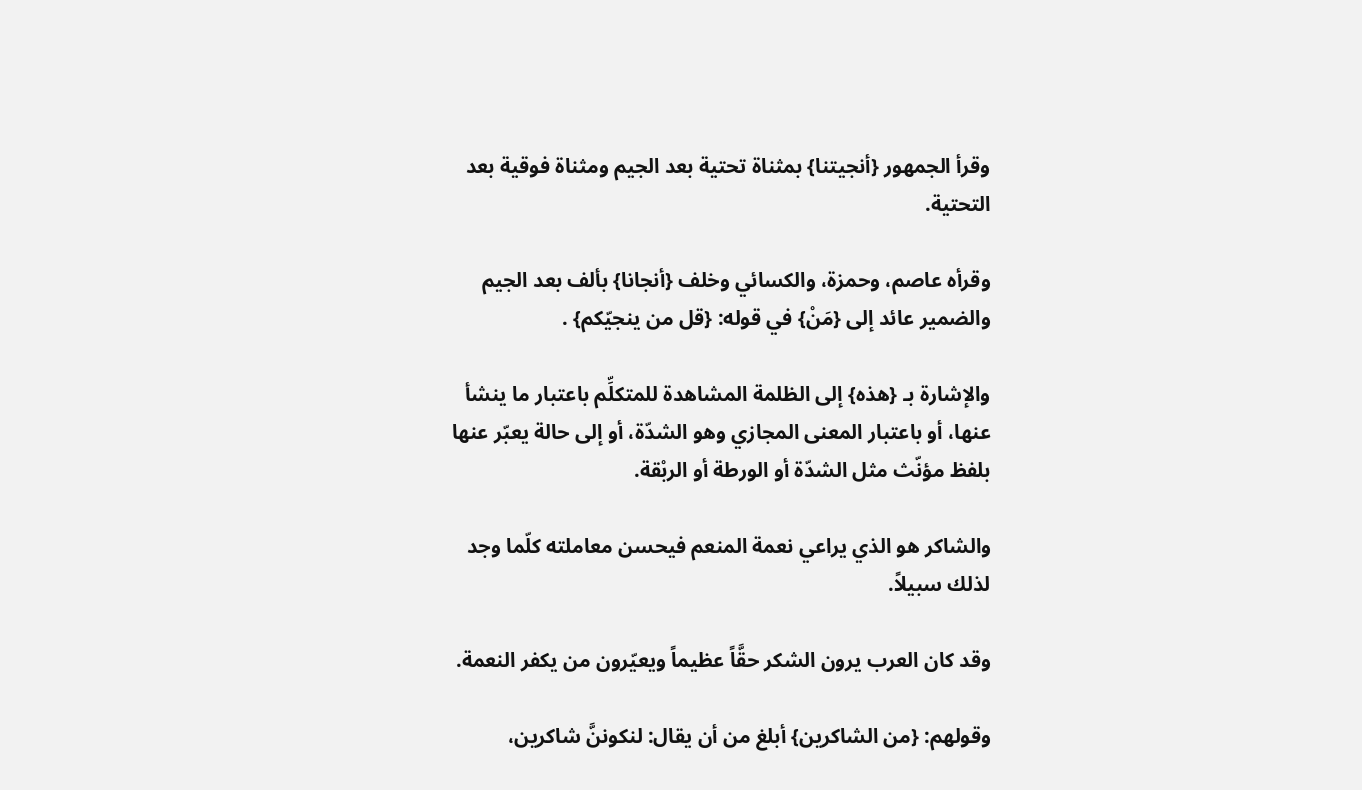وقرأ الجمهور {أنجيتنا} بمثناة تحتية بعد الجيم ومثناة فوقية بعد التحتية.

وقرأه عاصم، وحمزة، والكسائي وخلف {أنجانا} بألف بعد الجيم والضمير عائد إلى {مَنْ} في قوله: {قل من ينجيّكم} .

والإشارة بـ {هذه} إلى الظلمة المشاهدة للمتكلِّم باعتبار ما ينشأ عنها، أو باعتبار المعنى المجازي وهو الشدّة، أو إلى حالة يعبّر عنها بلفظ مؤنّث مثل الشدّة أو الورطة أو الربْقة.

والشاكر هو الذي يراعي نعمة المنعم فيحسن معاملته كلّما وجد لذلك سبيلاً.

وقد كان العرب يرون الشكر حقَّاً عظيماً ويعيّرون من يكفر النعمة.

وقولهم: {من الشاكرين} أبلغ من أن يقال: لنكوننَّ شاكرين،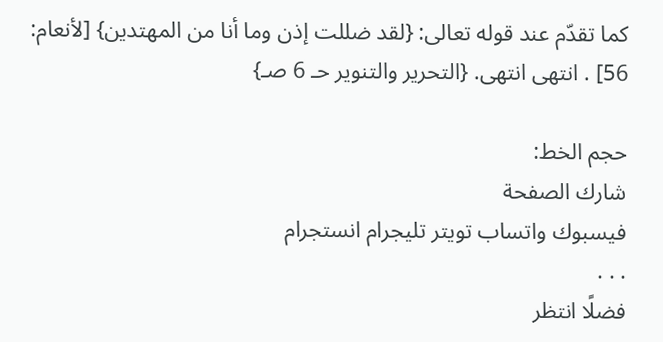كما تقدّم عند قوله تعالى: {لقد ضللت إذن وما أنا من المهتدين} [لأنعام: 56] . انتهى انتهى. {التحرير والتنوير حـ 6 صـ}

حجم الخط:
شارك الصفحة
فيسبوك واتساب تويتر تليجرام انستجرام
. . .
فضلًا انتظر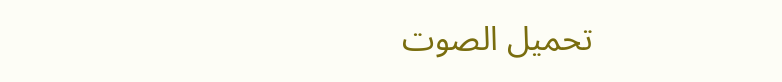تحميل الصوت